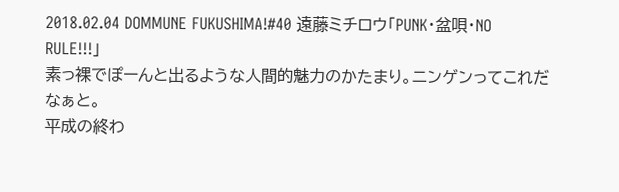2018.02.04 DOMMUNE FUKUSHIMA!#40 遠藤ミチロウ「PUNK・盆唄・NO RULE!!!」
素っ裸でぽーんと出るような人間的魅力のかたまり。ニンゲンってこれだなぁと。
平成の終わ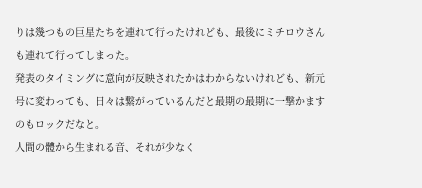りは幾つもの巨星たちを連れて行ったけれども、最後にミチロウさんも連れて行ってしまった。
発表のタイミングに意向が反映されたかはわからないけれども、新元号に変わっても、日々は繋がっているんだと最期の最期に一撃かますのもロックだなと。
人間の體から生まれる音、それが少なく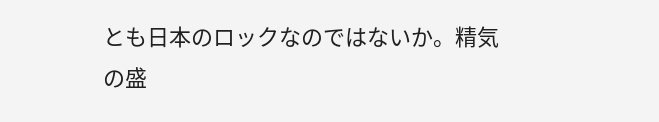とも日本のロックなのではないか。精気の盛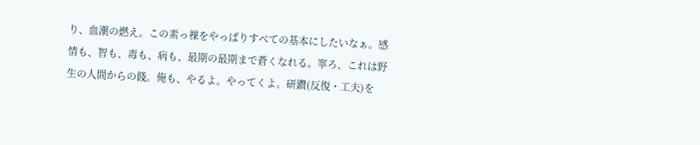り、血潮の燃え。この素っ裸をやっぱりすべての基本にしたいなぁ。感情も、智も、毒も、病も、最期の最期まで蒼くなれる。寧ろ、これは野生の人間からの餞。俺も、やるよ。やってくよ。研鑽(反復・工夫)を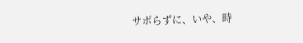サボらずに、いや、時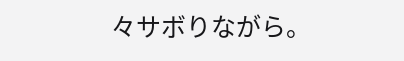々サボりながら。